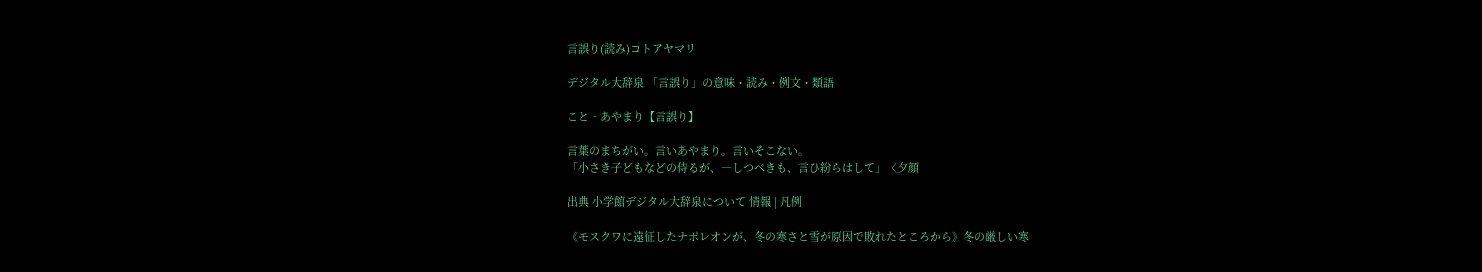言誤り(読み)コトアヤマリ

デジタル大辞泉 「言誤り」の意味・読み・例文・類語

こと‐あやまり【言誤り】

言葉のまちがい。言いあやまり。言いそこない。
「小さき子どもなどの侍るが、―しつべきも、言ひ紛らはして」〈夕顔

出典 小学館デジタル大辞泉について 情報 | 凡例

《モスクワに遠征したナポレオンが、冬の寒さと雪が原因で敗れたところから》冬の厳しい寒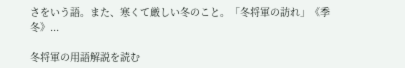さをいう語。また、寒くて厳しい冬のこと。「冬将軍の訪れ」《季 冬》...

冬将軍の用語解説を読む